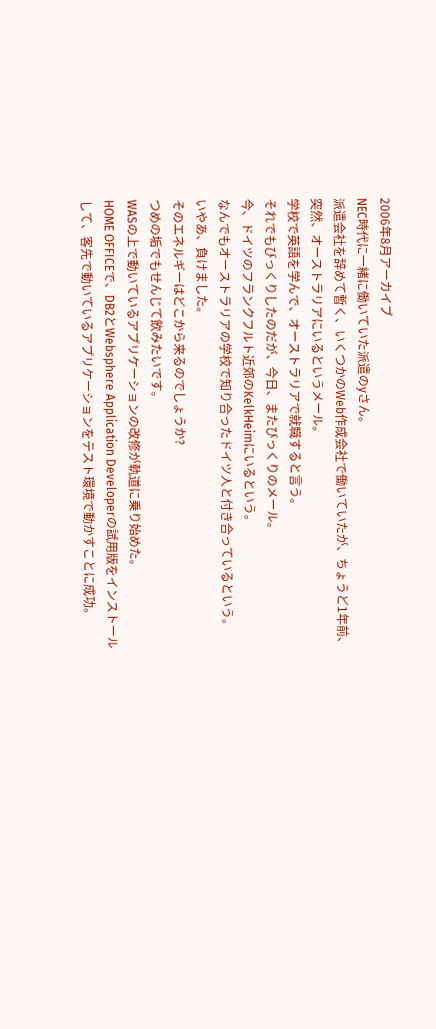2006年8月アーカイブ
NEC時代に一緒に働いていた派遣のyさん。
派遣会社を辞めて暫く、いくつかのWeb作成会社で働いていたが、ちょうど1年前、突然、オーストラリアにいるというメール。
学校で英語を学んで、オーストラリアで就職すると言う。
それでもびっくりしたのだが、今日、またびっくりのメール。
今、ドイツのフランクフルト近郊のKelkHeimにいるという。
なんでもオーストラリアの学校で知り合ったドイツ人と付き合っているという。
いやあ、負けました。
そのエネルギーはどこから来るのでしょうか?
つめの垢でもせんじて飲みたいです。
WASの上で動いているアプリケーションの改修が軌道に乗り始めた。
HOME OFFICEで、DB2とWebsphere Application Developerの試用版をインストールして、客先で動いているアプリケーションをテスト環境で動かすことに成功。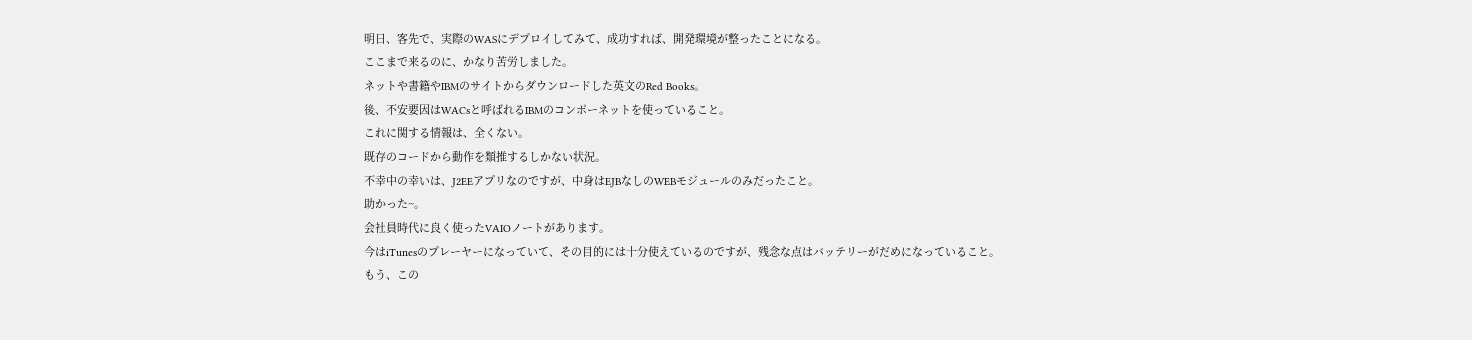明日、客先で、実際のWASにデプロイしてみて、成功すれば、開発環境が整ったことになる。
ここまで来るのに、かなり苦労しました。
ネットや書籍やIBMのサイトからダウンロードした英文のRed Books。
後、不安要因はWACsと呼ばれるIBMのコンポーネットを使っていること。
これに関する情報は、全くない。
既存のコードから動作を類推するしかない状況。
不幸中の幸いは、J2EEアプリなのですが、中身はEJBなしのWEBモジュールのみだったこと。
助かった~。
会社員時代に良く使ったVAIOノートがあります。
今はiTunesのプレーヤーになっていて、その目的には十分使えているのですが、残念な点はバッテリーがだめになっていること。
もう、この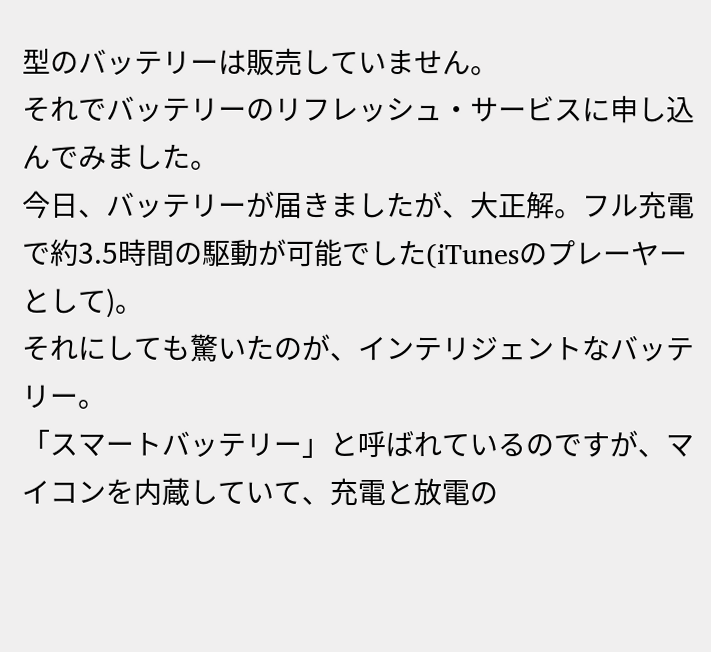型のバッテリーは販売していません。
それでバッテリーのリフレッシュ・サービスに申し込んでみました。
今日、バッテリーが届きましたが、大正解。フル充電で約3.5時間の駆動が可能でした(iTunesのプレーヤーとして)。
それにしても驚いたのが、インテリジェントなバッテリー。
「スマートバッテリー」と呼ばれているのですが、マイコンを内蔵していて、充電と放電の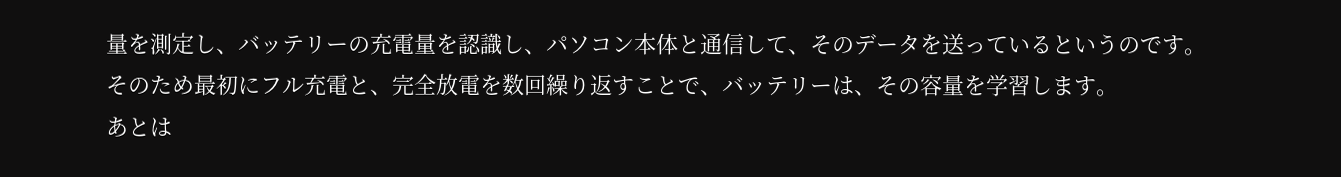量を測定し、バッテリーの充電量を認識し、パソコン本体と通信して、そのデータを送っているというのです。
そのため最初にフル充電と、完全放電を数回繰り返すことで、バッテリーは、その容量を学習します。
あとは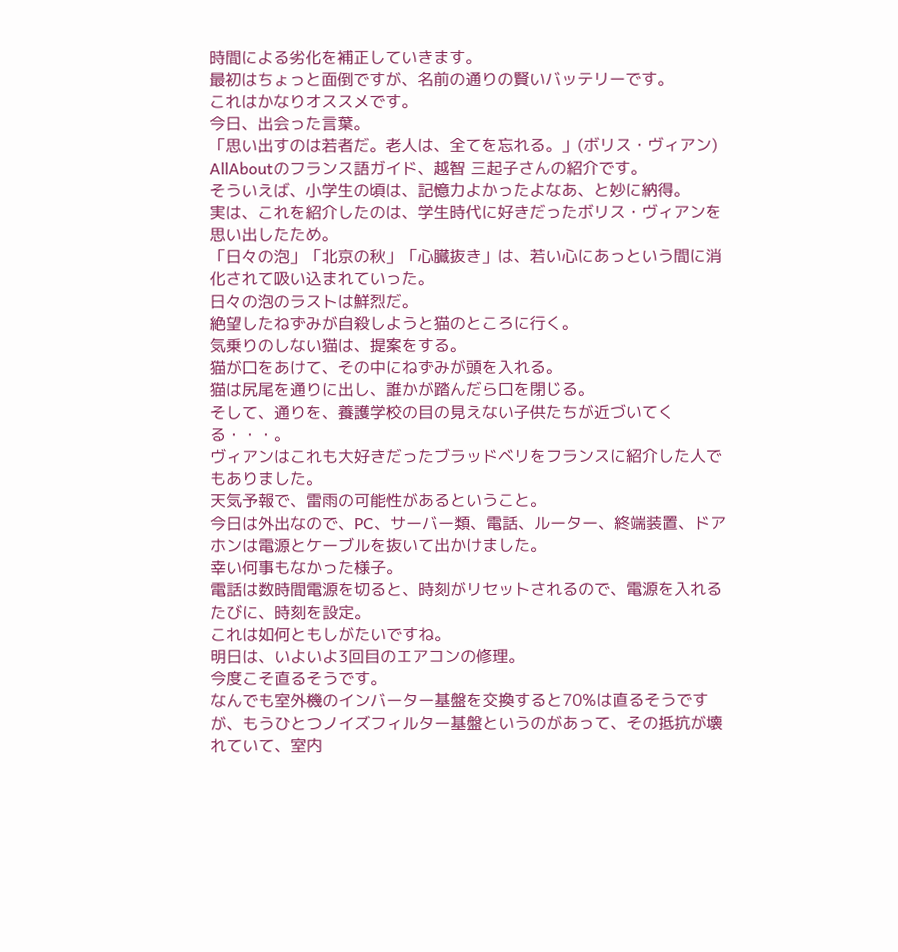時間による劣化を補正していきます。
最初はちょっと面倒ですが、名前の通りの賢いバッテリーです。
これはかなりオススメです。
今日、出会った言葉。
「思い出すのは若者だ。老人は、全てを忘れる。」(ボリス・ヴィアン)
AllAboutのフランス語ガイド、越智 三起子さんの紹介です。
そういえば、小学生の頃は、記憶力よかったよなあ、と妙に納得。
実は、これを紹介したのは、学生時代に好きだったボリス・ヴィアンを思い出したため。
「日々の泡」「北京の秋」「心臓抜き」は、若い心にあっという間に消化されて吸い込まれていった。
日々の泡のラストは鮮烈だ。
絶望したねずみが自殺しようと猫のところに行く。
気乗りのしない猫は、提案をする。
猫が口をあけて、その中にねずみが頭を入れる。
猫は尻尾を通りに出し、誰かが踏んだら口を閉じる。
そして、通りを、養護学校の目の見えない子供たちが近づいてくる・・・。
ヴィアンはこれも大好きだったブラッドベリをフランスに紹介した人でもありました。
天気予報で、雷雨の可能性があるということ。
今日は外出なので、PC、サーバー類、電話、ルーター、終端装置、ドアホンは電源とケーブルを抜いて出かけました。
幸い何事もなかった様子。
電話は数時間電源を切ると、時刻がリセットされるので、電源を入れるたびに、時刻を設定。
これは如何ともしがたいですね。
明日は、いよいよ3回目のエアコンの修理。
今度こそ直るそうです。
なんでも室外機のインバーター基盤を交換すると70%は直るそうですが、もうひとつノイズフィルター基盤というのがあって、その抵抗が壊れていて、室内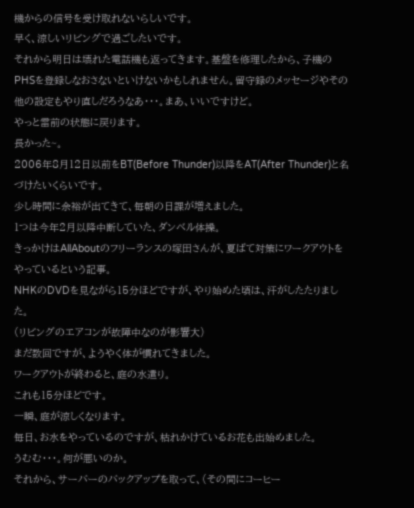機からの信号を受け取れないらしいです。
早く、涼しいリビングで過ごしたいです。
それから明日は壊れた電話機も返ってきます。基盤を修理したから、子機のPHSを登録しなおさないといけないかもしれません。留守録のメッセージやその他の設定もやり直しだろうなあ・・・。まあ、いいですけど。
やっと雷前の状態に戻ります。
長かった~。
2006年8月12日以前をBT(Before Thunder)以降をAT(After Thunder)と名づけたいくらいです。
少し時間に余裕が出てきて、毎朝の日課が増えました。
1つは今年2月以降中断していた、ダンベル体操。
きっかけはAllAboutのフリーランスの塚田さんが、夏ばて対策にワークアウトをやっているという記事。
NHKのDVDを見ながら15分ほどですが、やり始めた頃は、汗がしたたりました。
(リビングのエアコンが故障中なのが影響大)
まだ数回ですが、ようやく体が慣れてきました。
ワークアウトが終わると、庭の水遣り。
これも15分ほどです。
一瞬、庭が涼しくなります。
毎日、お水をやっているのですが、枯れかけているお花も出始めました。
うむむ・・・。何が悪いのか。
それから、サーバーのバックアップを取って、(その間にコーヒー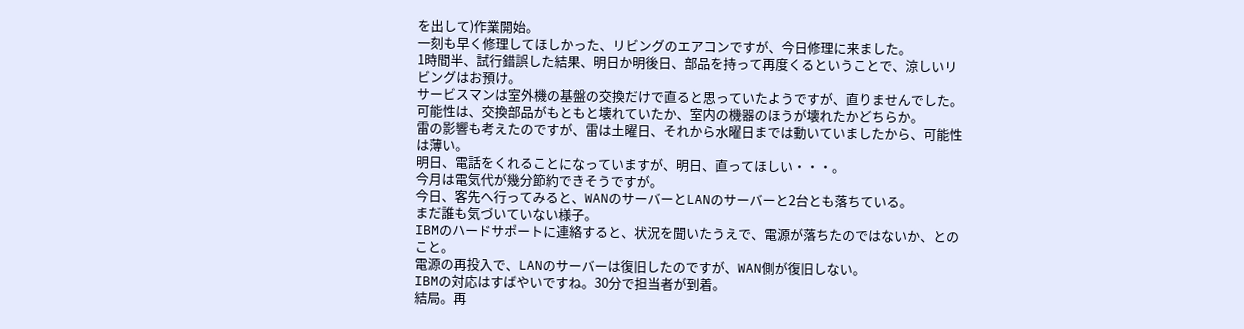を出して)作業開始。
一刻も早く修理してほしかった、リビングのエアコンですが、今日修理に来ました。
1時間半、試行錯誤した結果、明日か明後日、部品を持って再度くるということで、涼しいリビングはお預け。
サービスマンは室外機の基盤の交換だけで直ると思っていたようですが、直りませんでした。
可能性は、交換部品がもともと壊れていたか、室内の機器のほうが壊れたかどちらか。
雷の影響も考えたのですが、雷は土曜日、それから水曜日までは動いていましたから、可能性は薄い。
明日、電話をくれることになっていますが、明日、直ってほしい・・・。
今月は電気代が幾分節約できそうですが。
今日、客先へ行ってみると、WANのサーバーとLANのサーバーと2台とも落ちている。
まだ誰も気づいていない様子。
IBMのハードサポートに連絡すると、状況を聞いたうえで、電源が落ちたのではないか、とのこと。
電源の再投入で、LANのサーバーは復旧したのですが、WAN側が復旧しない。
IBMの対応はすばやいですね。30分で担当者が到着。
結局。再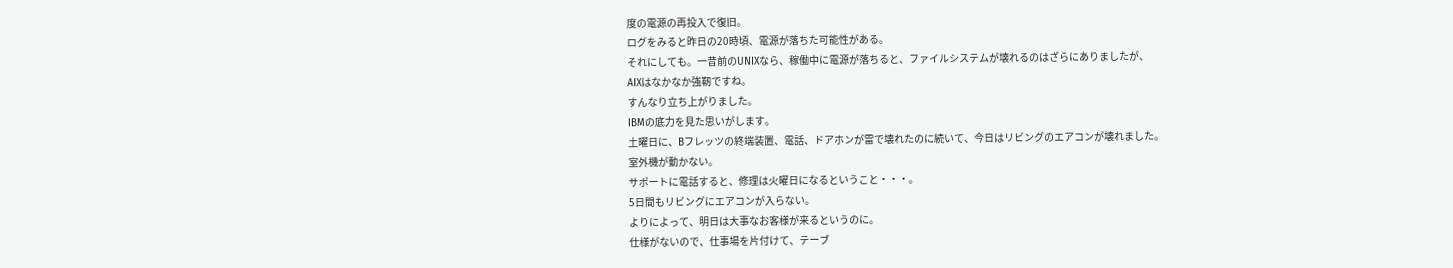度の電源の再投入で復旧。
ログをみると昨日の20時頃、電源が落ちた可能性がある。
それにしても。一昔前のUNIXなら、稼働中に電源が落ちると、ファイルシステムが壊れるのはざらにありましたが、
AIXはなかなか強靭ですね。
すんなり立ち上がりました。
IBMの底力を見た思いがします。
土曜日に、Bフレッツの終端装置、電話、ドアホンが雷で壊れたのに続いて、今日はリビングのエアコンが壊れました。
室外機が動かない。
サポートに電話すると、修理は火曜日になるということ・・・。
5日間もリビングにエアコンが入らない。
よりによって、明日は大事なお客様が来るというのに。
仕様がないので、仕事場を片付けて、テーブ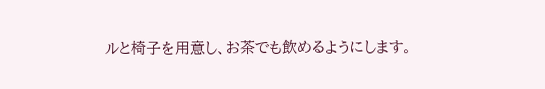ルと椅子を用意し、お茶でも飲めるようにします。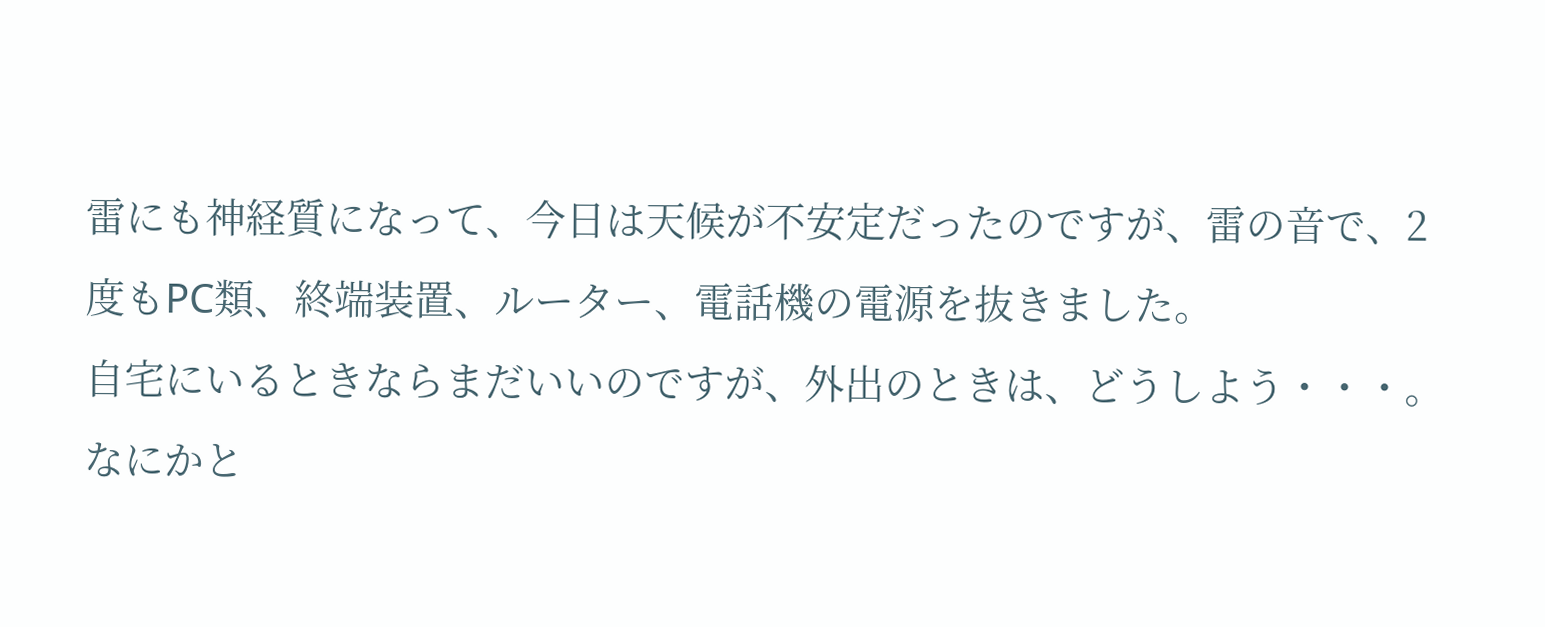雷にも神経質になって、今日は天候が不安定だったのですが、雷の音で、2度もPC類、終端装置、ルーター、電話機の電源を抜きました。
自宅にいるときならまだいいのですが、外出のときは、どうしよう・・・。
なにかと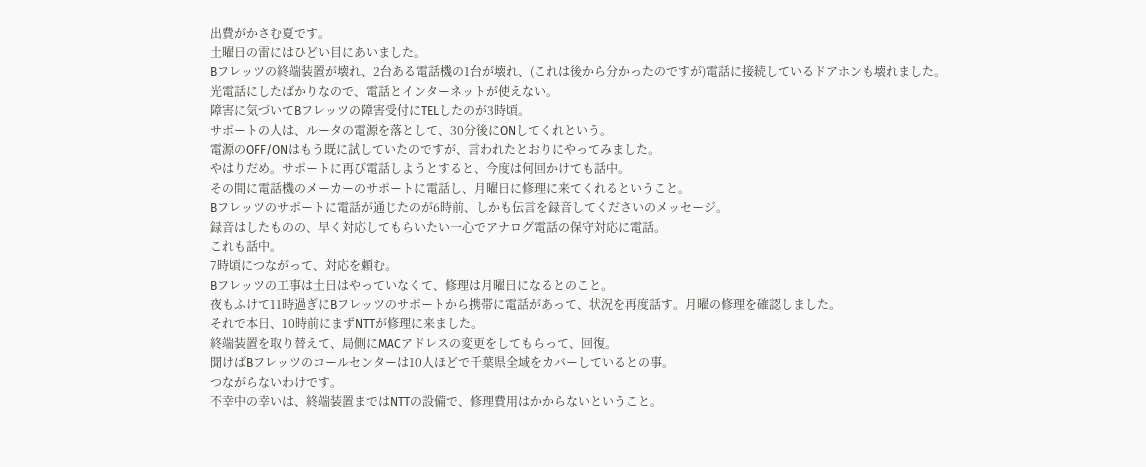出費がかさむ夏です。
土曜日の雷にはひどい目にあいました。
Bフレッツの終端装置が壊れ、2台ある電話機の1台が壊れ、(これは後から分かったのですが)電話に接続しているドアホンも壊れました。
光電話にしたばかりなので、電話とインターネットが使えない。
障害に気づいてBフレッツの障害受付にTELしたのが3時頃。
サポートの人は、ルータの電源を落として、30分後にONしてくれという。
電源のOFF/ONはもう既に試していたのですが、言われたとおりにやってみました。
やはりだめ。サポートに再び電話しようとすると、今度は何回かけても話中。
その間に電話機のメーカーのサポートに電話し、月曜日に修理に来てくれるということ。
Bフレッツのサポートに電話が通じたのが6時前、しかも伝言を録音してくださいのメッセージ。
録音はしたものの、早く対応してもらいたい一心でアナログ電話の保守対応に電話。
これも話中。
7時頃につながって、対応を頼む。
Bフレッツの工事は土日はやっていなくて、修理は月曜日になるとのこと。
夜もふけて11時過ぎにBフレッツのサポートから携帯に電話があって、状況を再度話す。月曜の修理を確認しました。
それで本日、10時前にまずNTTが修理に来ました。
終端装置を取り替えて、局側にMACアドレスの変更をしてもらって、回復。
聞けばBフレッツのコールセンターは10人ほどで千葉県全域をカバーしているとの事。
つながらないわけです。
不幸中の幸いは、終端装置まではNTTの設備で、修理費用はかからないということ。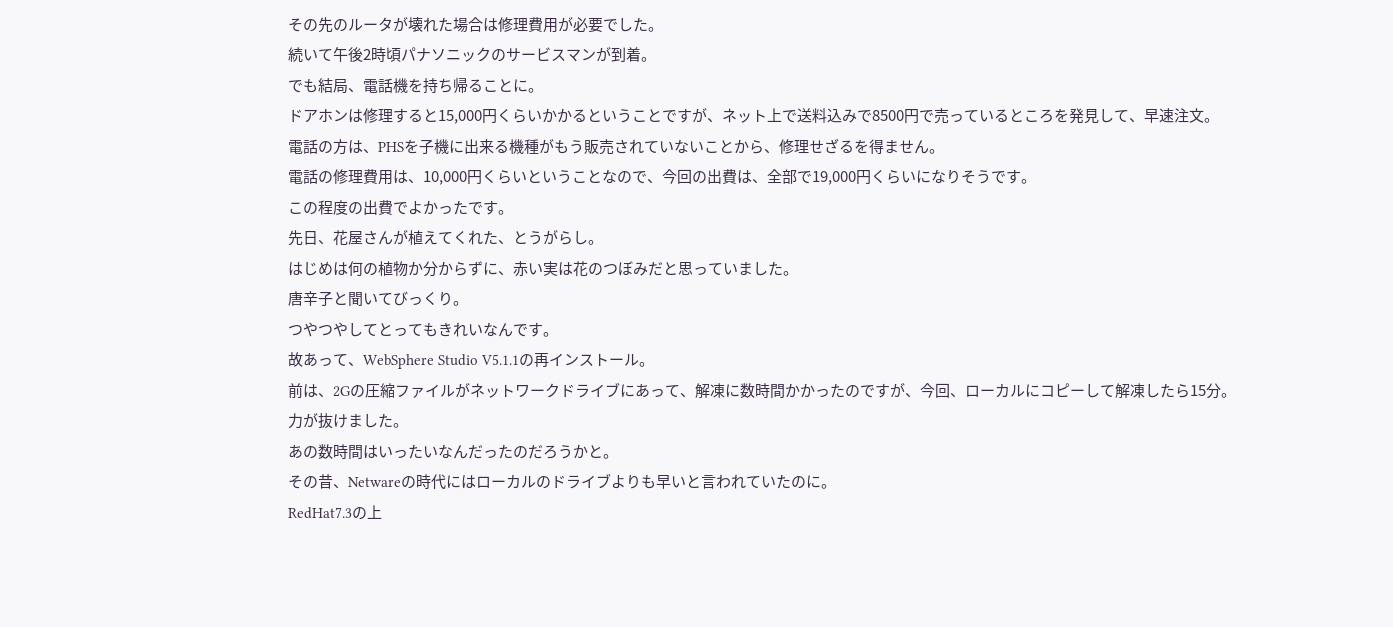その先のルータが壊れた場合は修理費用が必要でした。
続いて午後2時頃パナソニックのサービスマンが到着。
でも結局、電話機を持ち帰ることに。
ドアホンは修理すると15,000円くらいかかるということですが、ネット上で送料込みで8500円で売っているところを発見して、早速注文。
電話の方は、PHSを子機に出来る機種がもう販売されていないことから、修理せざるを得ません。
電話の修理費用は、10,000円くらいということなので、今回の出費は、全部で19,000円くらいになりそうです。
この程度の出費でよかったです。
先日、花屋さんが植えてくれた、とうがらし。
はじめは何の植物か分からずに、赤い実は花のつぼみだと思っていました。
唐辛子と聞いてびっくり。
つやつやしてとってもきれいなんです。
故あって、WebSphere Studio V5.1.1の再インストール。
前は、2Gの圧縮ファイルがネットワークドライブにあって、解凍に数時間かかったのですが、今回、ローカルにコピーして解凍したら15分。
力が抜けました。
あの数時間はいったいなんだったのだろうかと。
その昔、Netwareの時代にはローカルのドライブよりも早いと言われていたのに。
RedHat7.3の上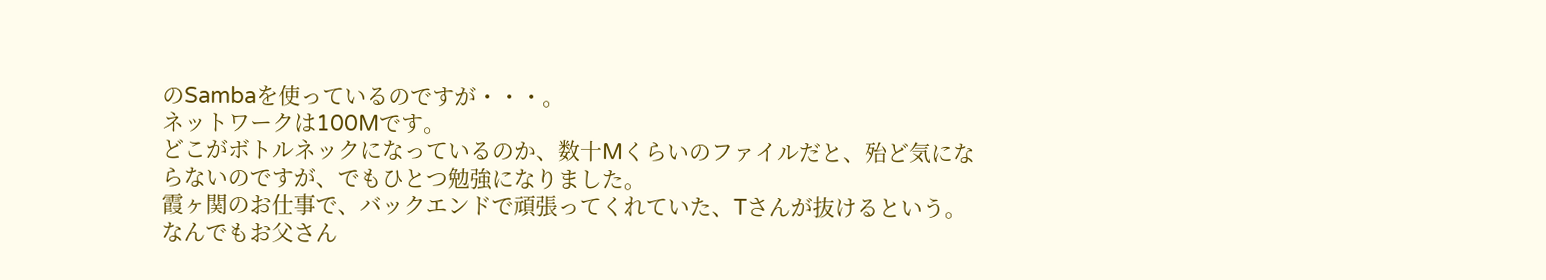のSambaを使っているのですが・・・。
ネットワークは100Mです。
どこがボトルネックになっているのか、数十Mくらいのファイルだと、殆ど気にならないのですが、でもひとつ勉強になりました。
霞ヶ関のお仕事で、バックエンドで頑張ってくれていた、Tさんが抜けるという。
なんでもお父さん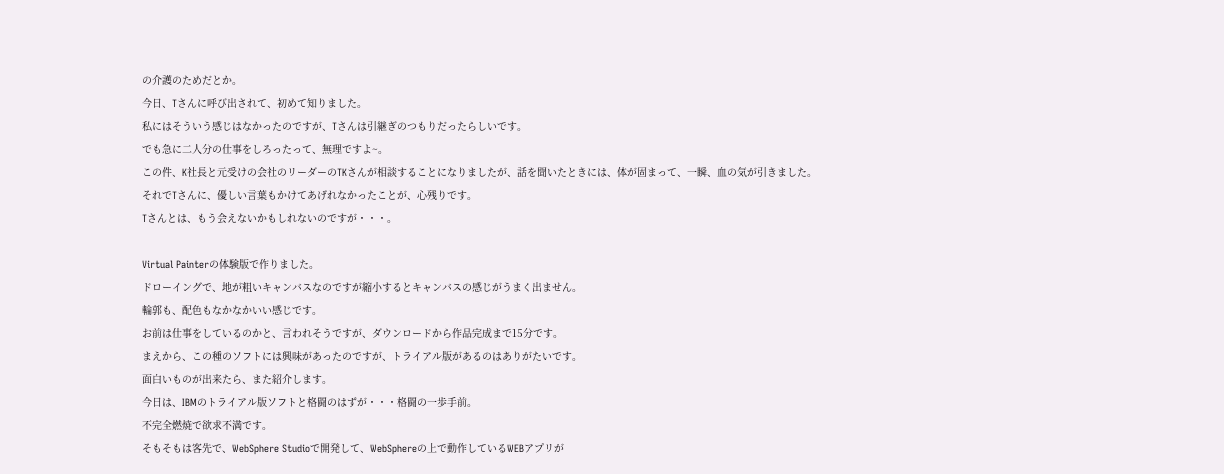の介護のためだとか。
今日、Tさんに呼び出されて、初めて知りました。
私にはそういう感じはなかったのですが、Tさんは引継ぎのつもりだったらしいです。
でも急に二人分の仕事をしろったって、無理ですよ~。
この件、K社長と元受けの会社のリーダーのTKさんが相談することになりましたが、話を聞いたときには、体が固まって、一瞬、血の気が引きました。
それでTさんに、優しい言葉もかけてあげれなかったことが、心残りです。
Tさんとは、もう会えないかもしれないのですが・・・。

Virtual Painterの体験版で作りました。
ドローイングで、地が粗いキャンバスなのですが縮小するとキャンバスの感じがうまく出ません。
輪郭も、配色もなかなかいい感じです。
お前は仕事をしているのかと、言われそうですが、ダウンロードから作品完成まで15分です。
まえから、この種のソフトには興味があったのですが、トライアル版があるのはありがたいです。
面白いものが出来たら、また紹介します。
今日は、IBMのトライアル版ソフトと格闘のはずが・・・格闘の一歩手前。
不完全燃焼で欲求不満です。
そもそもは客先で、WebSphere Studioで開発して、WebSphereの上で動作しているWEBアプリが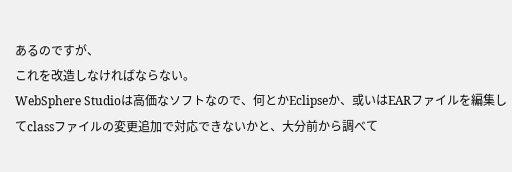あるのですが、
これを改造しなければならない。
WebSphere Studioは高価なソフトなので、何とかEclipseか、或いはEARファイルを編集してclassファイルの変更追加で対応できないかと、大分前から調べて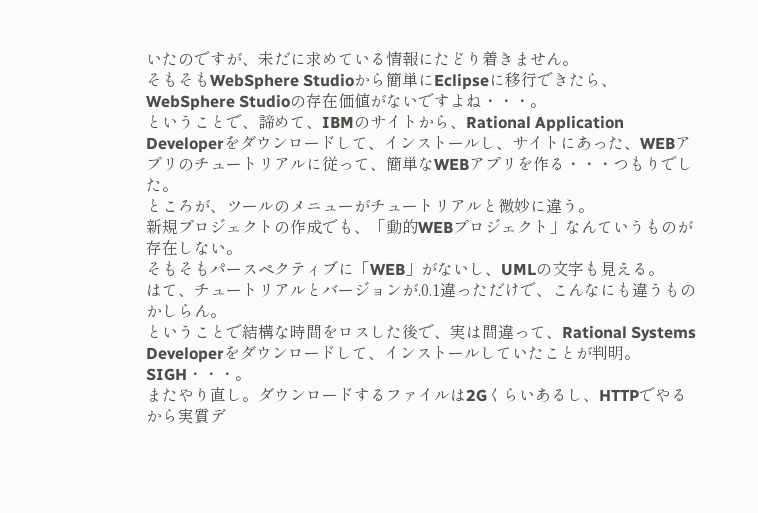いたのですが、未だに求めている情報にたどり着きません。
そもそもWebSphere Studioから簡単にEclipseに移行できたら、WebSphere Studioの存在価値がないですよね・・・。
ということで、諦めて、IBMのサイトから、Rational Application Developerをダウンロードして、インストールし、サイトにあった、WEBアプリのチュートリアルに従って、簡単なWEBアプリを作る・・・つもりでした。
ところが、ツールのメニューがチュートリアルと微妙に違う。
新規プロジェクトの作成でも、「動的WEBプロジェクト」なんていうものが存在しない。
そもそもパースペクティブに「WEB」がないし、UMLの文字も見える。
はて、チュートリアルとバージョンが.0.1違っただけで、こんなにも違うものかしらん。
ということで結構な時間をロスした後で、実は間違って、Rational Systems Developerをダウンロードして、インストールしていたことが判明。
SIGH・・・。
またやり直し。ダウンロードするファイルは2Gくらいあるし、HTTPでやるから実質デ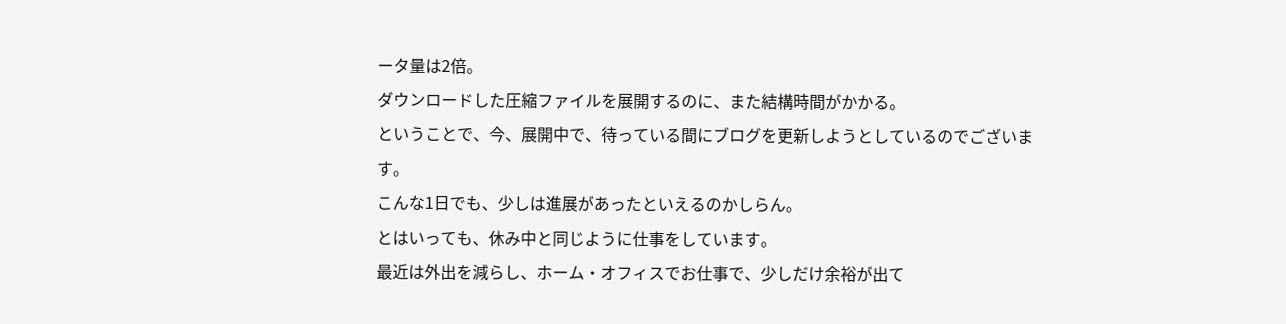ータ量は2倍。
ダウンロードした圧縮ファイルを展開するのに、また結構時間がかかる。
ということで、今、展開中で、待っている間にブログを更新しようとしているのでございます。
こんな1日でも、少しは進展があったといえるのかしらん。
とはいっても、休み中と同じように仕事をしています。
最近は外出を減らし、ホーム・オフィスでお仕事で、少しだけ余裕が出て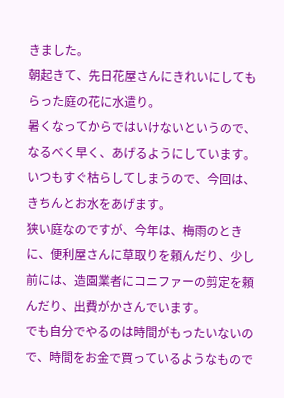きました。
朝起きて、先日花屋さんにきれいにしてもらった庭の花に水遣り。
暑くなってからではいけないというので、なるべく早く、あげるようにしています。
いつもすぐ枯らしてしまうので、今回は、きちんとお水をあげます。
狭い庭なのですが、今年は、梅雨のときに、便利屋さんに草取りを頼んだり、少し前には、造園業者にコニファーの剪定を頼んだり、出費がかさんでいます。
でも自分でやるのは時間がもったいないので、時間をお金で買っているようなもので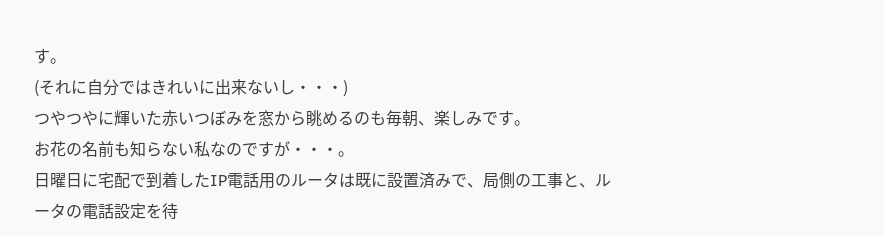す。
(それに自分ではきれいに出来ないし・・・)
つやつやに輝いた赤いつぼみを窓から眺めるのも毎朝、楽しみです。
お花の名前も知らない私なのですが・・・。
日曜日に宅配で到着したIP電話用のルータは既に設置済みで、局側の工事と、ルータの電話設定を待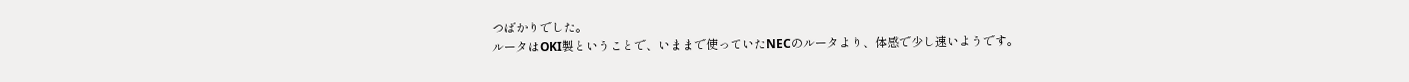つばかりでした。
ルータはOKI製ということで、いままで使っていたNECのルータより、体感で少し速いようです。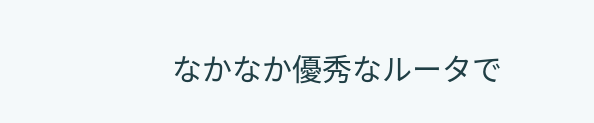なかなか優秀なルータで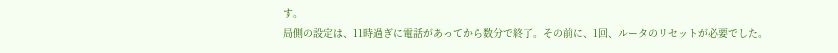す。
局側の設定は、11時過ぎに電話があってから数分で終了。その前に、1回、ルータのリセットが必要でした。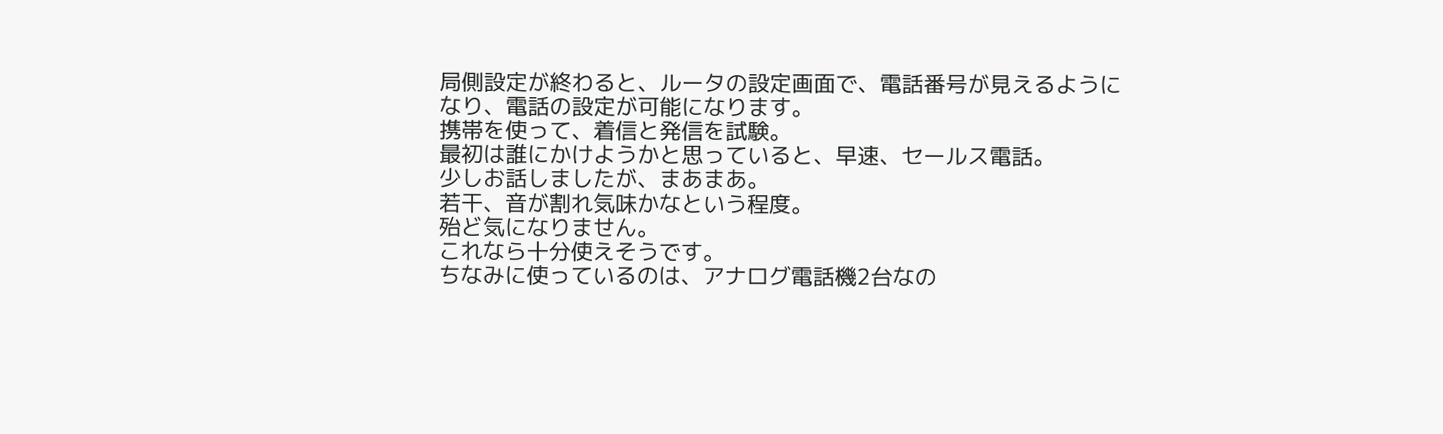局側設定が終わると、ルータの設定画面で、電話番号が見えるようになり、電話の設定が可能になります。
携帯を使って、着信と発信を試験。
最初は誰にかけようかと思っていると、早速、セールス電話。
少しお話しましたが、まあまあ。
若干、音が割れ気味かなという程度。
殆ど気になりません。
これなら十分使えそうです。
ちなみに使っているのは、アナログ電話機2台なの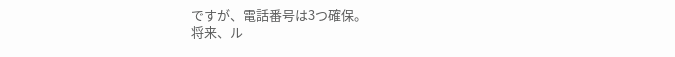ですが、電話番号は3つ確保。
将来、ル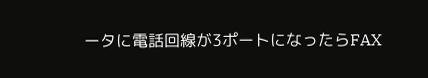ータに電話回線が3ポートになったらFAX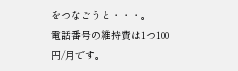をつなごうと・・・。
電話番号の維持費は1つ100円/月です。